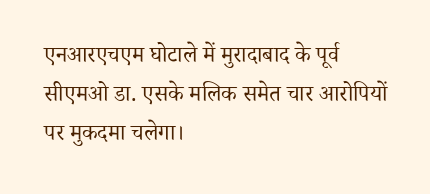एनआरएचएम घोटाले में मुरादाबाद के पूर्व सीएमओ डा. एसके मलिक समेत चार आरोपियों पर मुकदमा चलेगा।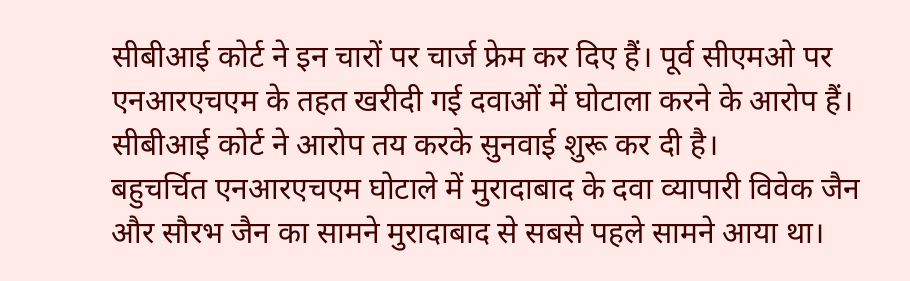सीबीआई कोर्ट ने इन चारों पर चार्ज फ्रेम कर दिए हैं। पूर्व सीएमओ पर एनआरएचएम के तहत खरीदी गई दवाओं में घोटाला करने के आरोप हैं। सीबीआई कोर्ट ने आरोप तय करके सुनवाई शुरू कर दी है।
बहुचर्चित एनआरएचएम घोटाले में मुरादाबाद के दवा व्यापारी विवेक जैन और सौरभ जैन का सामने मुरादाबाद से सबसे पहले सामने आया था।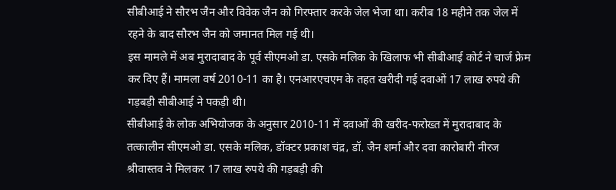सीबीआई ने सौरभ जैन और विवेक जैन को गिरफ्तार करके जेल भेजा था। करीब 18 महीने तक जेल में रहने के बाद सौरभ जैन को जमानत मिल गई थी।
इस मामले में अब मुरादाबाद के पूर्व सीएमओ डा. एसके मलिक के खिलाफ भी सीबीआई कोर्ट ने चार्ज फ्रेम कर दिए हैं। मामला वर्ष 2010-11 का है। एनआरएचएम के तहत खरीदी गई दवाओं 17 लाख रुपये की गड़बड़ी सीबीआई ने पकड़ी थी।
सीबीआई के लोक अभियोजक के अनुसार 2010-11 में दवाओं की खरीद-फरोख्त में मुरादाबाद के तत्कालीन सीएमओ डा. एसके मलिक, डॉक्टर प्रकाश चंद्र, डॉ. जैन शर्मा और दवा कारोबारी नीरज श्रीवास्तव ने मिलकर 17 लाख रुपये की गड़बड़ी की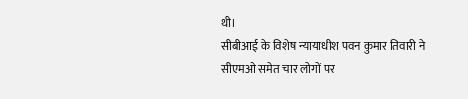थी।
सीबीआई के विशेष न्यायाधीश पवन कुमार तिवारी ने सीएमओ समेत चार लोगों पर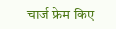चार्ज फ्रेम किए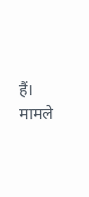हैं। मामले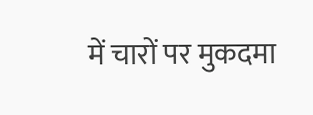में चारों पर मुकदमा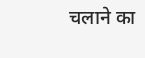चलाने का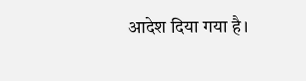आदेश दिया गया है।